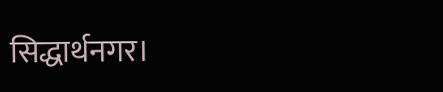सिद्धार्थनगर।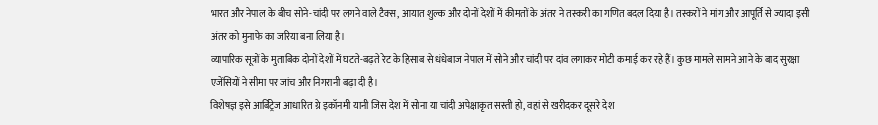भारत और नेपाल के बीच सोने-चांदी पर लगने वाले टैक्स, आयात शुल्क और दोनों देशों में कीमतों के अंतर ने तस्करी का गणित बदल दिया है। तस्करों ने मांग और आपूर्ति से ज्यादा इसी अंतर को मुनाफे का जरिया बना लिया है।
व्यापारिक सूत्रों के मुताबिक दोनों देशों में घटते-बढ़ते रेट के हिसाब से धंधेबाज नेपाल में सोने और चांदी पर दांव लगाकर मोटी कमाई कर रहे हैं। कुछ मामले सामने आने के बाद सुरक्षा एजेंसियों ने सीमा पर जांच और निगरानी बढ़ा दी है।
विशेषज्ञ इसे आर्बिट्रेज आधारित ग्रे इकॉनमी यानी जिस देश में सोना या चांदी अपेक्षाकृत सस्ती हो, वहां से खरीदकर दूसरे देश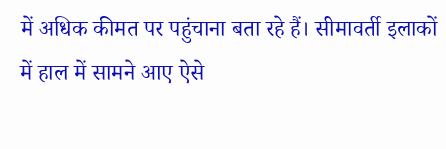में अधिक कीमत पर पहुंचाना बता रहे हैं। सीमावर्ती इलाकों में हाल में सामने आए ऐसे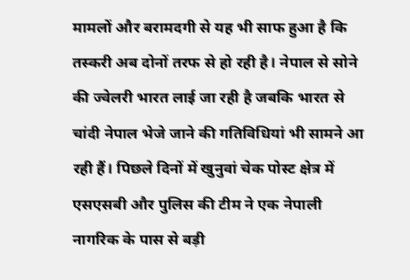मामलों और बरामदगी से यह भी साफ हुआ है कि तस्करी अब दोनों तरफ से हो रही है। नेपाल से सोने की ज्वेलरी भारत लाई जा रही है जबकि भारत से चांदी नेपाल भेजे जाने की गतिविधियां भी सामने आ रही हैं। पिछले दिनों में खुनुवां चेक पोस्ट क्षेत्र में एसएसबी और पुलिस की टीम ने एक नेपाली नागरिक के पास से बड़ी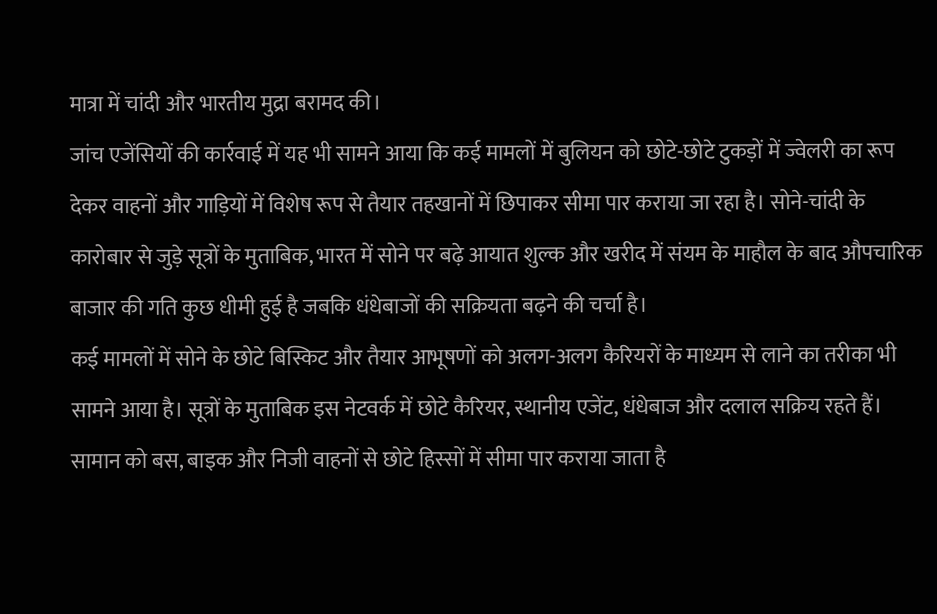मात्रा में चांदी और भारतीय मुद्रा बरामद की।
जांच एजेंसियों की कार्रवाई में यह भी सामने आया कि कई मामलों में बुलियन को छोटे-छोटे टुकड़ों में ज्वेलरी का रूप देकर वाहनों और गाड़ियों में विशेष रूप से तैयार तहखानों में छिपाकर सीमा पार कराया जा रहा है। सोने-चांदी के कारोबार से जुड़े सूत्रों के मुताबिक, भारत में सोने पर बढ़े आयात शुल्क और खरीद में संयम के माहौल के बाद औपचारिक बाजार की गति कुछ धीमी हुई है जबकि धंधेबाजों की सक्रियता बढ़ने की चर्चा है।
कई मामलों में सोने के छोटे बिस्किट और तैयार आभूषणों को अलग-अलग कैरियरों के माध्यम से लाने का तरीका भी सामने आया है। सूत्रों के मुताबिक इस नेटवर्क में छोटे कैरियर, स्थानीय एजेंट, धंधेबाज और दलाल सक्रिय रहते हैं। सामान को बस, बाइक और निजी वाहनों से छोटे हिस्सों में सीमा पार कराया जाता है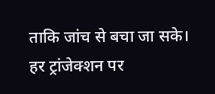ताकि जांच से बचा जा सके। हर ट्रांजेक्शन पर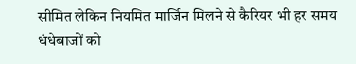सीमित लेकिन नियमित मार्जिन मिलने से कैरियर भी हर समय धंधेबाजों को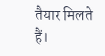तैयार मिलते हैं।